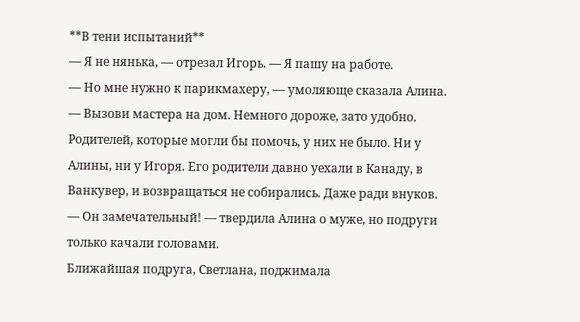**В тени испытаний**
— Я не нянька, — отрезал Игорь. — Я пашу на работе.
— Но мне нужно к парикмахеру, — умоляюще сказала Алина.
— Вызови мастера на дом. Немного дороже, зато удобно.
Родителей, которые могли бы помочь, у них не было. Ни у Алины, ни у Игоря. Его родители давно уехали в Канаду, в Ванкувер, и возвращаться не собирались. Даже ради внуков.
— Он замечательный! — твердила Алина о муже, но подруги только качали головами.
Ближайшая подруга, Светлана, поджимала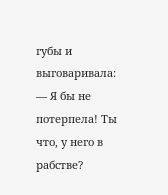губы и выговаривала:
— Я бы не потерпела! Ты что, у него в рабстве?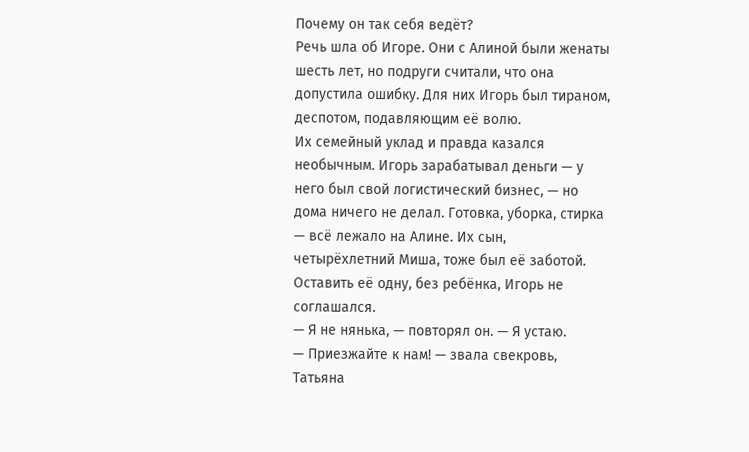Почему он так себя ведёт?
Речь шла об Игоре. Они с Алиной были женаты шесть лет, но подруги считали, что она допустила ошибку. Для них Игорь был тираном, деспотом, подавляющим её волю.
Их семейный уклад и правда казался необычным. Игорь зарабатывал деньги — у него был свой логистический бизнес, — но дома ничего не делал. Готовка, уборка, стирка — всё лежало на Алине. Их сын, четырёхлетний Миша, тоже был её заботой. Оставить её одну, без ребёнка, Игорь не соглашался.
— Я не нянька, — повторял он. — Я устаю.
— Приезжайте к нам! — звала свекровь, Татьяна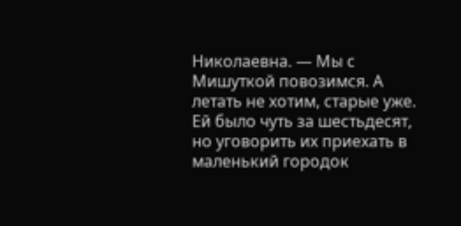Николаевна. — Мы с Мишуткой повозимся. А летать не хотим, старые уже.
Ей было чуть за шестьдесят, но уговорить их приехать в маленький городок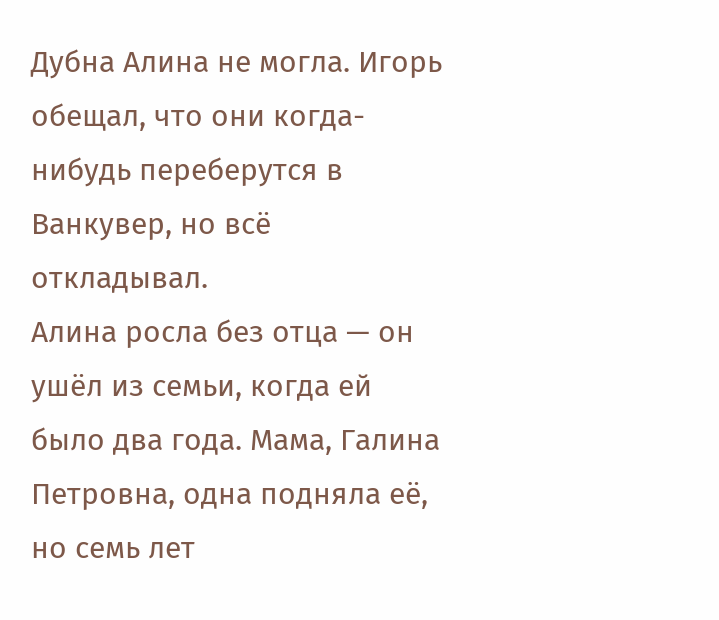Дубна Алина не могла. Игорь обещал, что они когда-нибудь переберутся в Ванкувер, но всё откладывал.
Алина росла без отца — он ушёл из семьи, когда ей было два года. Мама, Галина Петровна, одна подняла её, но семь лет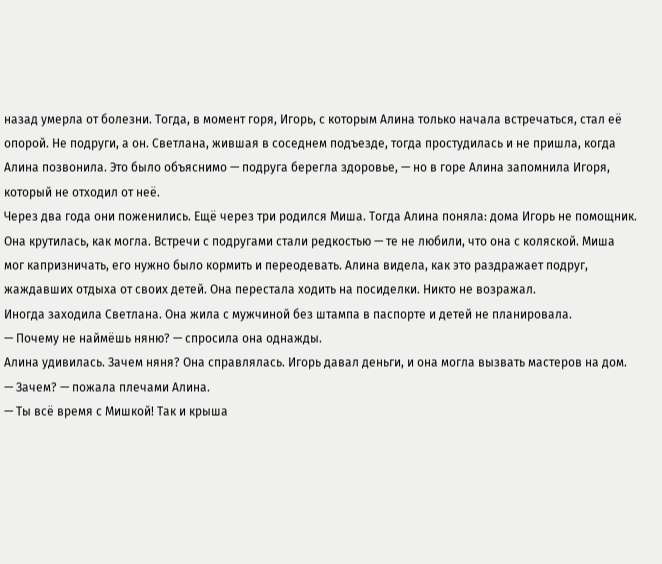назад умерла от болезни. Тогда, в момент горя, Игорь, с которым Алина только начала встречаться, стал её опорой. Не подруги, а он. Светлана, жившая в соседнем подъезде, тогда простудилась и не пришла, когда Алина позвонила. Это было объяснимо — подруга берегла здоровье, — но в горе Алина запомнила Игоря, который не отходил от неё.
Через два года они поженились. Ещё через три родился Миша. Тогда Алина поняла: дома Игорь не помощник. Она крутилась, как могла. Встречи с подругами стали редкостью — те не любили, что она с коляской. Миша мог капризничать, его нужно было кормить и переодевать. Алина видела, как это раздражает подруг, жаждавших отдыха от своих детей. Она перестала ходить на посиделки. Никто не возражал.
Иногда заходила Светлана. Она жила с мужчиной без штампа в паспорте и детей не планировала.
— Почему не наймёшь няню? — спросила она однажды.
Алина удивилась. Зачем няня? Она справлялась. Игорь давал деньги, и она могла вызвать мастеров на дом.
— Зачем? — пожала плечами Алина.
— Ты всё время с Мишкой! Так и крыша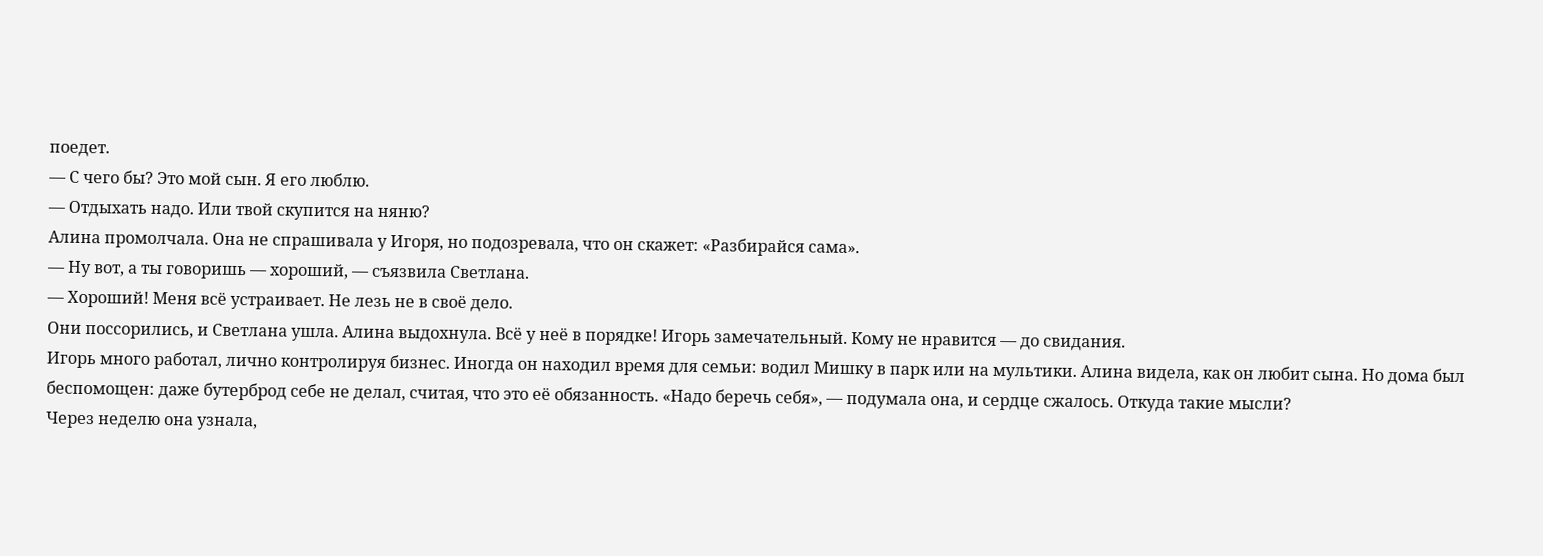поедет.
— С чего бы? Это мой сын. Я его люблю.
— Отдыхать надо. Или твой скупится на няню?
Алина промолчала. Она не спрашивала у Игоря, но подозревала, что он скажет: «Разбирайся сама».
— Ну вот, а ты говоришь — хороший, — съязвила Светлана.
— Хороший! Меня всё устраивает. Не лезь не в своё дело.
Они поссорились, и Светлана ушла. Алина выдохнула. Всё у неё в порядке! Игорь замечательный. Кому не нравится — до свидания.
Игорь много работал, лично контролируя бизнес. Иногда он находил время для семьи: водил Мишку в парк или на мультики. Алина видела, как он любит сына. Но дома был беспомощен: даже бутерброд себе не делал, считая, что это её обязанность. «Надо беречь себя», — подумала она, и сердце сжалось. Откуда такие мысли?
Через неделю она узнала,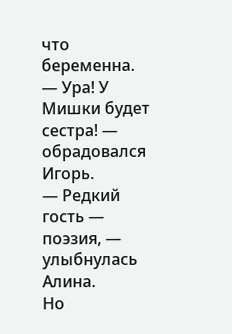что беременна.
— Ура! У Мишки будет сестра! — обрадовался Игорь.
— Редкий гость — поэзия, — улыбнулась Алина.
Но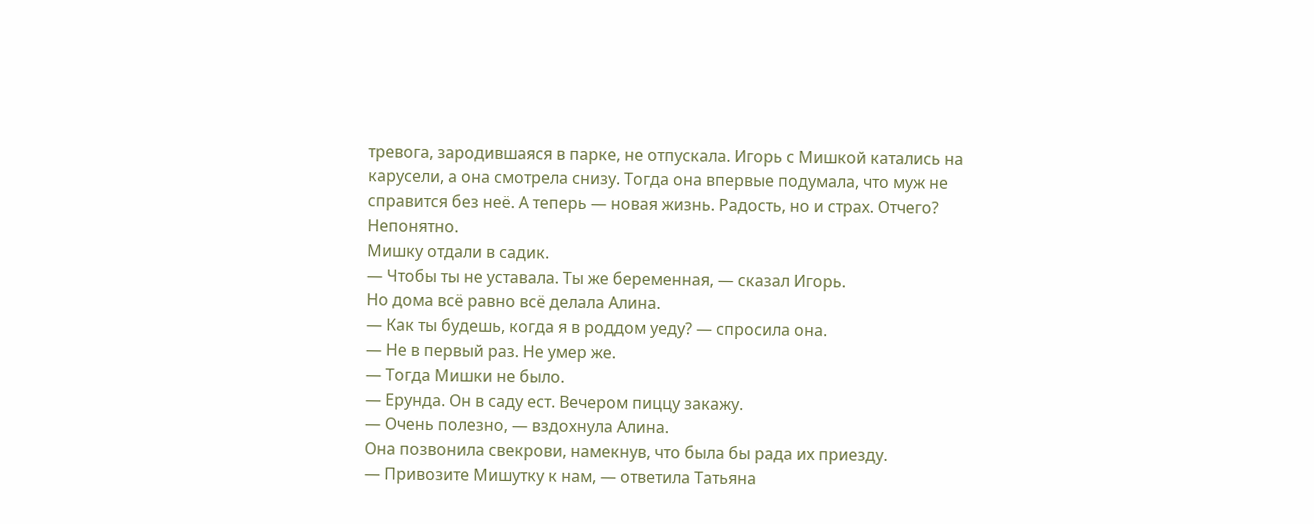тревога, зародившаяся в парке, не отпускала. Игорь с Мишкой катались на карусели, а она смотрела снизу. Тогда она впервые подумала, что муж не справится без неё. А теперь — новая жизнь. Радость, но и страх. Отчего? Непонятно.
Мишку отдали в садик.
— Чтобы ты не уставала. Ты же беременная, — сказал Игорь.
Но дома всё равно всё делала Алина.
— Как ты будешь, когда я в роддом уеду? — спросила она.
— Не в первый раз. Не умер же.
— Тогда Мишки не было.
— Ерунда. Он в саду ест. Вечером пиццу закажу.
— Очень полезно, — вздохнула Алина.
Она позвонила свекрови, намекнув, что была бы рада их приезду.
— Привозите Мишутку к нам, — ответила Татьяна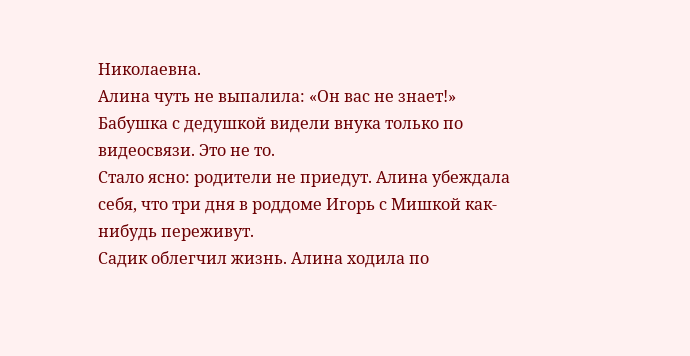Николаевна.
Алина чуть не выпалила: «Он вас не знает!» Бабушка с дедушкой видели внука только по видеосвязи. Это не то.
Стало ясно: родители не приедут. Алина убеждала себя, что три дня в роддоме Игорь с Мишкой как-нибудь переживут.
Садик облегчил жизнь. Алина ходила по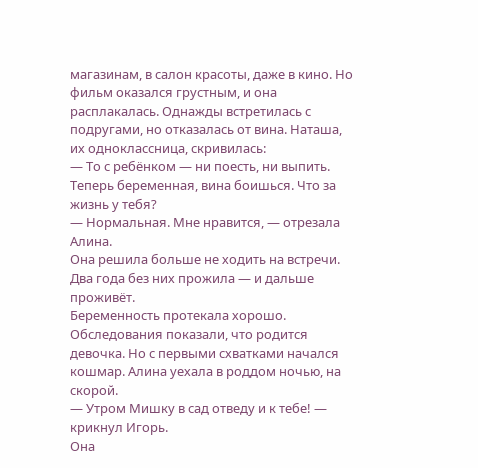магазинам, в салон красоты, даже в кино. Но фильм оказался грустным, и она расплакалась. Однажды встретилась с подругами, но отказалась от вина. Наташа, их одноклассница, скривилась:
— То с ребёнком — ни поесть, ни выпить. Теперь беременная, вина боишься. Что за жизнь у тебя?
— Нормальная. Мне нравится, — отрезала Алина.
Она решила больше не ходить на встречи. Два года без них прожила — и дальше проживёт.
Беременность протекала хорошо. Обследования показали, что родится девочка. Но с первыми схватками начался кошмар. Алина уехала в роддом ночью, на скорой.
— Утром Мишку в сад отведу и к тебе! — крикнул Игорь.
Она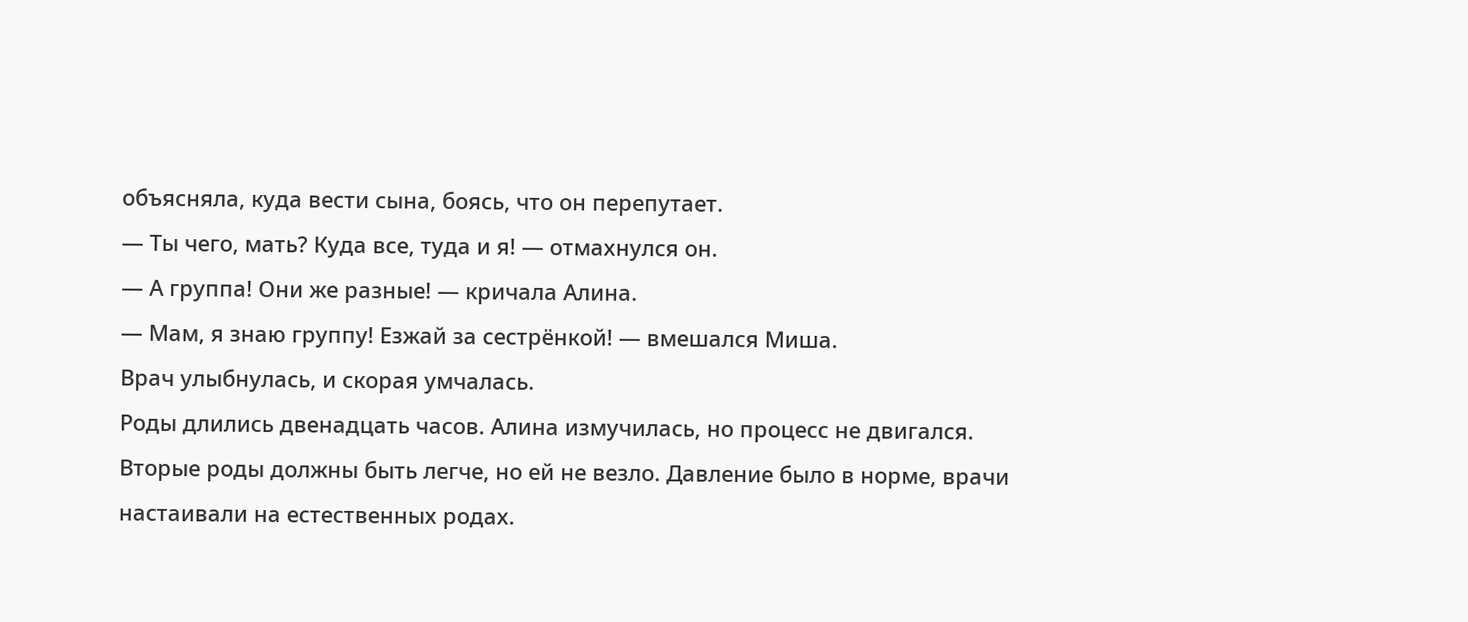объясняла, куда вести сына, боясь, что он перепутает.
— Ты чего, мать? Куда все, туда и я! — отмахнулся он.
— А группа! Они же разные! — кричала Алина.
— Мам, я знаю группу! Езжай за сестрёнкой! — вмешался Миша.
Врач улыбнулась, и скорая умчалась.
Роды длились двенадцать часов. Алина измучилась, но процесс не двигался. Вторые роды должны быть легче, но ей не везло. Давление было в норме, врачи настаивали на естественных родах.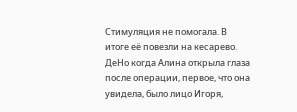Стимуляция не помогала. В итоге её повезли на кесарево.
ДеНо когда Алина открыла глаза после операции, первое, что она увидела, было лицо Игоря,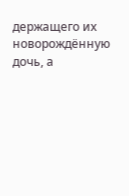держащего их новорождённую дочь, а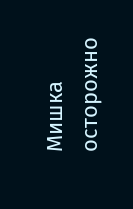Мишка осторожно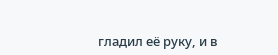гладил её руку, и в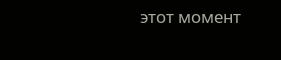этот момент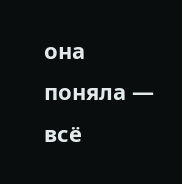она поняла — всё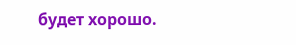будет хорошо.